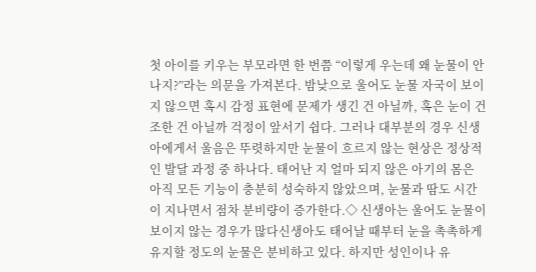첫 아이를 키우는 부모라면 한 번쯤 “이렇게 우는데 왜 눈물이 안 나지?”라는 의문을 가져본다. 밤낮으로 울어도 눈물 자국이 보이지 않으면 혹시 감정 표현에 문제가 생긴 건 아닐까, 혹은 눈이 건조한 건 아닐까 걱정이 앞서기 쉽다. 그러나 대부분의 경우 신생아에게서 울음은 뚜렷하지만 눈물이 흐르지 않는 현상은 정상적인 발달 과정 중 하나다. 태어난 지 얼마 되지 않은 아기의 몸은 아직 모든 기능이 충분히 성숙하지 않았으며, 눈물과 땀도 시간이 지나면서 점차 분비량이 증가한다.◇ 신생아는 울어도 눈물이 보이지 않는 경우가 많다신생아도 태어날 때부터 눈을 촉촉하게 유지할 정도의 눈물은 분비하고 있다. 하지만 성인이나 유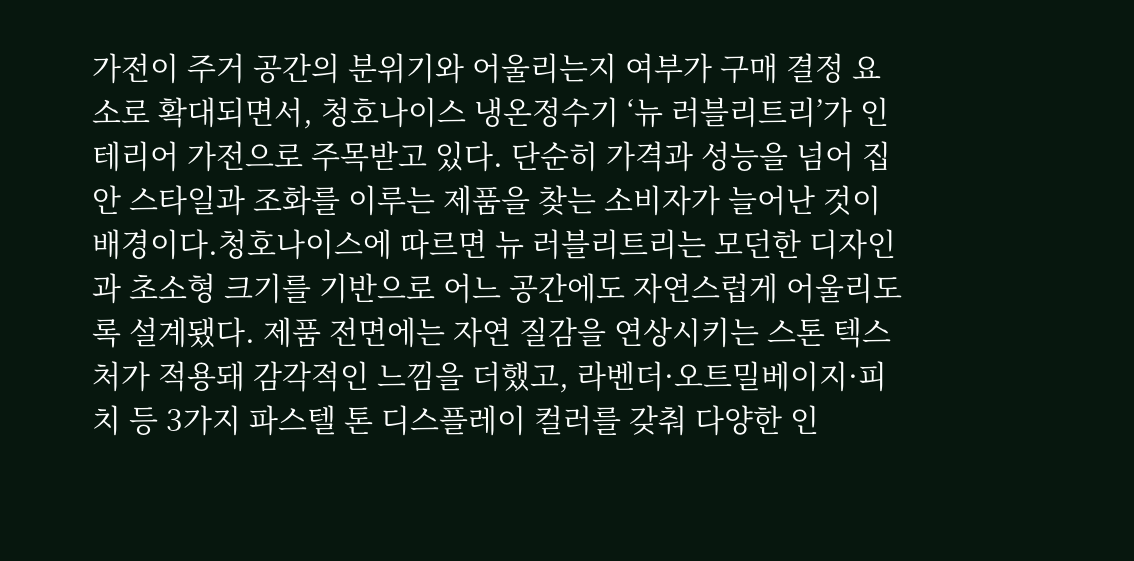가전이 주거 공간의 분위기와 어울리는지 여부가 구매 결정 요소로 확대되면서, 청호나이스 냉온정수기 ‘뉴 러블리트리’가 인테리어 가전으로 주목받고 있다. 단순히 가격과 성능을 넘어 집안 스타일과 조화를 이루는 제품을 찾는 소비자가 늘어난 것이 배경이다.청호나이스에 따르면 뉴 러블리트리는 모던한 디자인과 초소형 크기를 기반으로 어느 공간에도 자연스럽게 어울리도록 설계됐다. 제품 전면에는 자연 질감을 연상시키는 스톤 텍스처가 적용돼 감각적인 느낌을 더했고, 라벤더·오트밀베이지·피치 등 3가지 파스텔 톤 디스플레이 컬러를 갖춰 다양한 인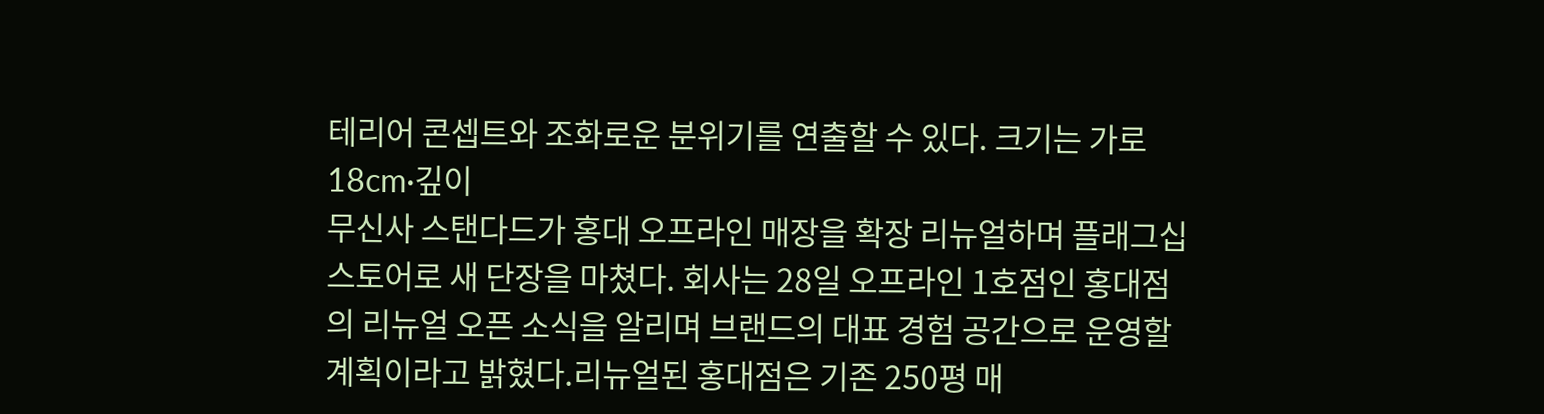테리어 콘셉트와 조화로운 분위기를 연출할 수 있다. 크기는 가로 18cm·깊이
무신사 스탠다드가 홍대 오프라인 매장을 확장 리뉴얼하며 플래그십 스토어로 새 단장을 마쳤다. 회사는 28일 오프라인 1호점인 홍대점의 리뉴얼 오픈 소식을 알리며 브랜드의 대표 경험 공간으로 운영할 계획이라고 밝혔다.리뉴얼된 홍대점은 기존 250평 매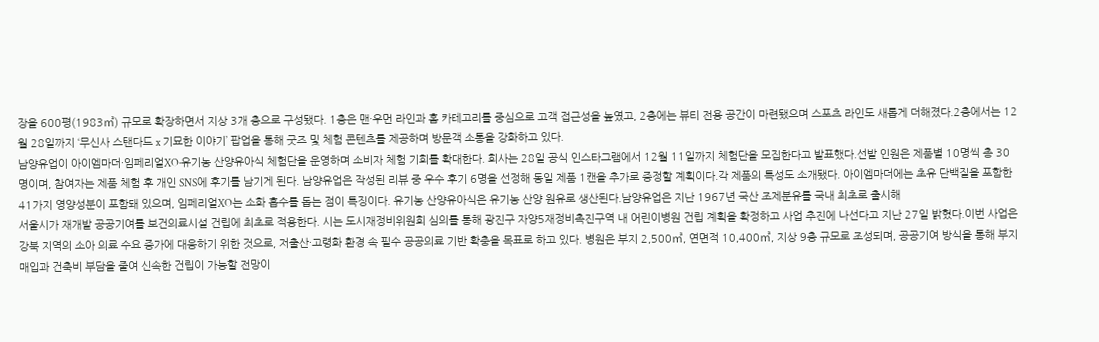장을 600평(1983㎡) 규모로 확장하면서 지상 3개 층으로 구성됐다. 1층은 맨·우먼 라인과 홈 카테고리를 중심으로 고객 접근성을 높였고, 2층에는 뷰티 전용 공간이 마련됐으며 스포츠 라인도 새롭게 더해졌다.2층에서는 12월 28일까지 ‘무신사 스탠다드 x 기묘한 이야기’ 팝업을 통해 굿즈 및 체험 콘텐츠를 제공하며 방문객 소통을 강화하고 있다.
남양유업이 아이엠마더·임페리얼XO·유기농 산양유아식 체험단을 운영하며 소비자 체험 기회를 확대한다. 회사는 28일 공식 인스타그램에서 12월 11일까지 체험단을 모집한다고 발표했다.선발 인원은 제품별 10명씩 총 30명이며, 참여자는 제품 체험 후 개인 SNS에 후기를 남기게 된다. 남양유업은 작성된 리뷰 중 우수 후기 6명을 선정해 동일 제품 1캔을 추가로 증정할 계획이다.각 제품의 특성도 소개됐다. 아이엠마더에는 초유 단백질을 포함한 41가지 영양성분이 포함돼 있으며, 임페리얼XO는 소화 흡수를 돕는 점이 특징이다. 유기농 산양유아식은 유기농 산양 원유로 생산된다.남양유업은 지난 1967년 국산 조제분유를 국내 최초로 출시해
서울시가 재개발 공공기여를 보건의료시설 건립에 최초로 적용한다. 시는 도시재정비위원회 심의를 통해 광진구 자양5재정비촉진구역 내 어린이병원 건립 계획을 확정하고 사업 추진에 나선다고 지난 27일 밝혔다.이번 사업은 강북 지역의 소아 의료 수요 증가에 대응하기 위한 것으로, 저출산·고령화 환경 속 필수 공공의료 기반 확충을 목표로 하고 있다. 병원은 부지 2,500㎡, 연면적 10,400㎡, 지상 9층 규모로 조성되며, 공공기여 방식을 통해 부지 매입과 건축비 부담을 줄여 신속한 건립이 가능할 전망이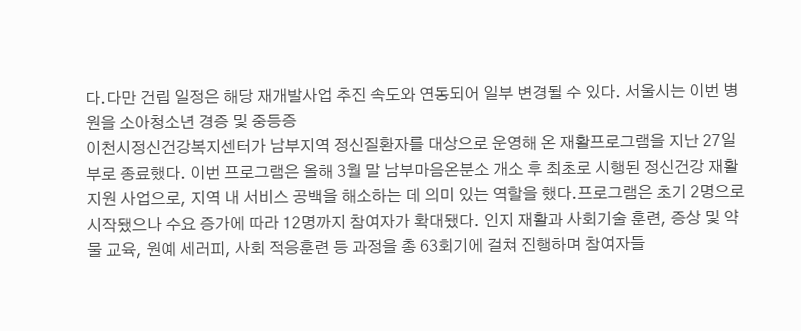다.다만 건립 일정은 해당 재개발사업 추진 속도와 연동되어 일부 변경될 수 있다. 서울시는 이번 병원을 소아청소년 경증 및 중등증
이천시정신건강복지센터가 남부지역 정신질환자를 대상으로 운영해 온 재활프로그램을 지난 27일부로 종료했다. 이번 프로그램은 올해 3월 말 남부마음온분소 개소 후 최초로 시행된 정신건강 재활 지원 사업으로, 지역 내 서비스 공백을 해소하는 데 의미 있는 역할을 했다.프로그램은 초기 2명으로 시작됐으나 수요 증가에 따라 12명까지 참여자가 확대됐다. 인지 재활과 사회기술 훈련, 증상 및 약물 교육, 원예 세러피, 사회 적응훈련 등 과정을 총 63회기에 걸쳐 진행하며 참여자들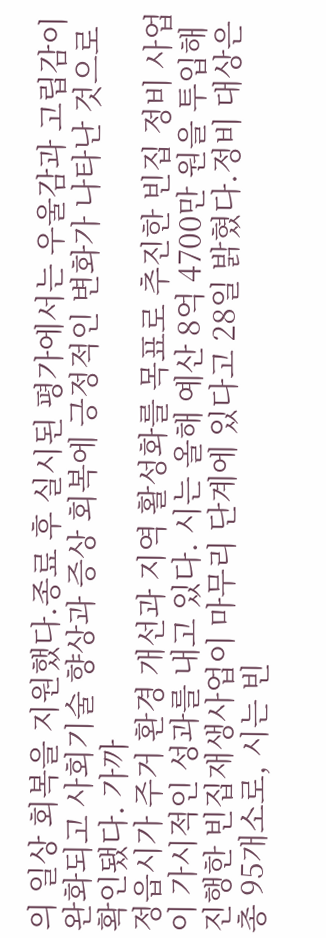의 일상 회복을 지원했다.종료 후 실시된 평가에서는 우울감과 고립감이 완화되고 사회기술 향상과 증상 회복에 긍정적인 변화가 나타난 것으로 확인됐다. 가까
정읍시가 주거 환경 개선과 지역 활성화를 목표로 추진한 빈집 정비 사업이 가시적인 성과를 내고 있다. 시는 올해 예산 8억 4700만 원을 투입해 진행한 빈집재생사업이 마무리 단계에 있다고 28일 밝혔다.정비 대상은 총 95개소로, 시는 빈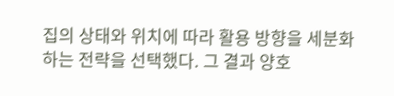집의 상태와 위치에 따라 활용 방향을 세분화하는 전략을 선택했다. 그 결과 양호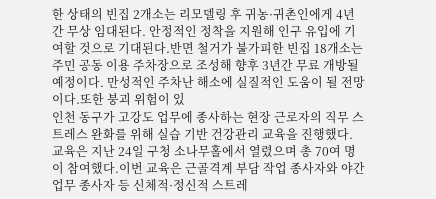한 상태의 빈집 2개소는 리모델링 후 귀농·귀촌인에게 4년간 무상 임대된다. 안정적인 정착을 지원해 인구 유입에 기여할 것으로 기대된다.반면 철거가 불가피한 빈집 18개소는 주민 공동 이용 주차장으로 조성해 향후 3년간 무료 개방될 예정이다. 만성적인 주차난 해소에 실질적인 도움이 될 전망이다.또한 붕괴 위험이 있
인천 동구가 고강도 업무에 종사하는 현장 근로자의 직무 스트레스 완화를 위해 실습 기반 건강관리 교육을 진행했다. 교육은 지난 24일 구청 소나무홀에서 열렸으며 총 70여 명이 참여했다.이번 교육은 근골격계 부담 작업 종사자와 야간업무 종사자 등 신체적·정신적 스트레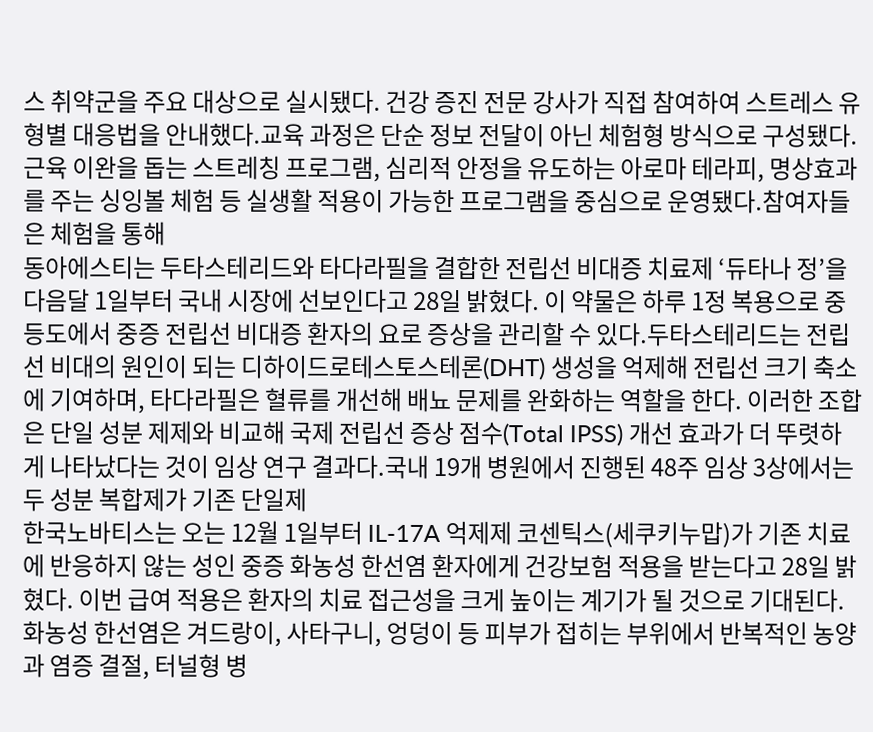스 취약군을 주요 대상으로 실시됐다. 건강 증진 전문 강사가 직접 참여하여 스트레스 유형별 대응법을 안내했다.교육 과정은 단순 정보 전달이 아닌 체험형 방식으로 구성됐다. 근육 이완을 돕는 스트레칭 프로그램, 심리적 안정을 유도하는 아로마 테라피, 명상효과를 주는 싱잉볼 체험 등 실생활 적용이 가능한 프로그램을 중심으로 운영됐다.참여자들은 체험을 통해
동아에스티는 두타스테리드와 타다라필을 결합한 전립선 비대증 치료제 ‘듀타나 정’을 다음달 1일부터 국내 시장에 선보인다고 28일 밝혔다. 이 약물은 하루 1정 복용으로 중등도에서 중증 전립선 비대증 환자의 요로 증상을 관리할 수 있다.두타스테리드는 전립선 비대의 원인이 되는 디하이드로테스토스테론(DHT) 생성을 억제해 전립선 크기 축소에 기여하며, 타다라필은 혈류를 개선해 배뇨 문제를 완화하는 역할을 한다. 이러한 조합은 단일 성분 제제와 비교해 국제 전립선 증상 점수(Total IPSS) 개선 효과가 더 뚜렷하게 나타났다는 것이 임상 연구 결과다.국내 19개 병원에서 진행된 48주 임상 3상에서는 두 성분 복합제가 기존 단일제
한국노바티스는 오는 12월 1일부터 IL-17A 억제제 코센틱스(세쿠키누맙)가 기존 치료에 반응하지 않는 성인 중증 화농성 한선염 환자에게 건강보험 적용을 받는다고 28일 밝혔다. 이번 급여 적용은 환자의 치료 접근성을 크게 높이는 계기가 될 것으로 기대된다.화농성 한선염은 겨드랑이, 사타구니, 엉덩이 등 피부가 접히는 부위에서 반복적인 농양과 염증 결절, 터널형 병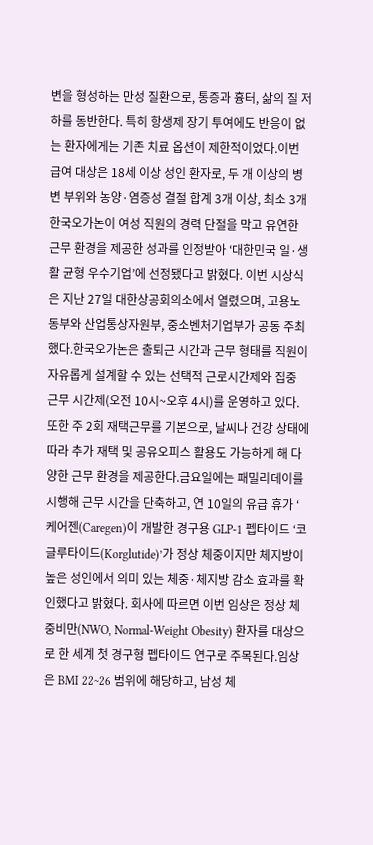변을 형성하는 만성 질환으로, 통증과 흉터, 삶의 질 저하를 동반한다. 특히 항생제 장기 투여에도 반응이 없는 환자에게는 기존 치료 옵션이 제한적이었다.이번 급여 대상은 18세 이상 성인 환자로, 두 개 이상의 병변 부위와 농양·염증성 결절 합계 3개 이상, 최소 3개
한국오가논이 여성 직원의 경력 단절을 막고 유연한 근무 환경을 제공한 성과를 인정받아 ‘대한민국 일·생활 균형 우수기업’에 선정됐다고 밝혔다. 이번 시상식은 지난 27일 대한상공회의소에서 열렸으며, 고용노동부와 산업통상자원부, 중소벤처기업부가 공동 주최했다.한국오가논은 출퇴근 시간과 근무 형태를 직원이 자유롭게 설계할 수 있는 선택적 근로시간제와 집중 근무 시간제(오전 10시~오후 4시)를 운영하고 있다. 또한 주 2회 재택근무를 기본으로, 날씨나 건강 상태에 따라 추가 재택 및 공유오피스 활용도 가능하게 해 다양한 근무 환경을 제공한다.금요일에는 패밀리데이를 시행해 근무 시간을 단축하고, 연 10일의 유급 휴가 ‘
케어젠(Caregen)이 개발한 경구용 GLP-1 펩타이드 ‘코글루타이드(Korglutide)’가 정상 체중이지만 체지방이 높은 성인에서 의미 있는 체중·체지방 감소 효과를 확인했다고 밝혔다. 회사에 따르면 이번 임상은 정상 체중비만(NWO, Normal-Weight Obesity) 환자를 대상으로 한 세계 첫 경구형 펩타이드 연구로 주목된다.임상은 BMI 22~26 범위에 해당하고, 남성 체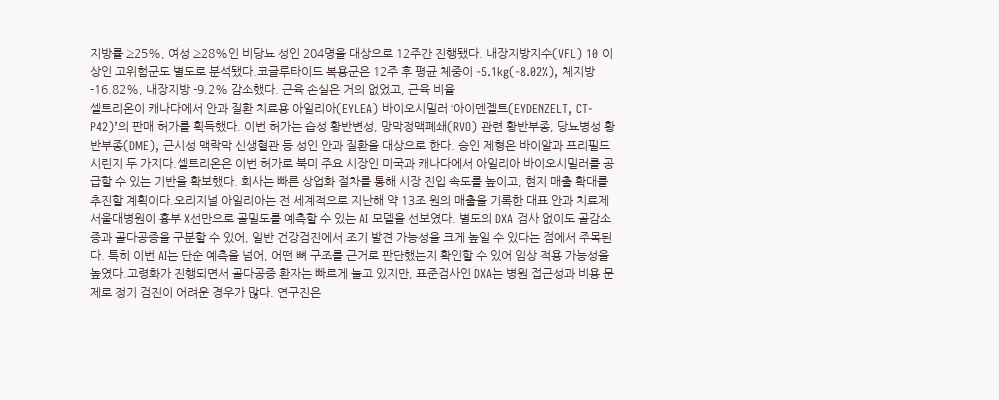지방률 ≥25%, 여성 ≥28%인 비당뇨 성인 204명을 대상으로 12주간 진행됐다. 내장지방지수(VFL) 10 이상인 고위험군도 별도로 분석됐다.코글루타이드 복용군은 12주 후 평균 체중이 -5.1kg(-8.02%), 체지방 -16.82%, 내장지방 -9.2% 감소했다. 근육 손실은 거의 없었고, 근육 비율
셀트리온이 캐나다에서 안과 질환 치료용 아일리아(EYLEA) 바이오시밀러 ‘아이덴젤트(EYDENZELT, CT-P42)’의 판매 허가를 획득했다. 이번 허가는 습성 황반변성, 망막정맥폐쇄(RVO) 관련 황반부종, 당뇨병성 황반부종(DME), 근시성 맥락막 신생혈관 등 성인 안과 질환을 대상으로 한다. 승인 제형은 바이알과 프리필드시린지 두 가지다.셀트리온은 이번 허가로 북미 주요 시장인 미국과 캐나다에서 아일리아 바이오시밀러를 공급할 수 있는 기반을 확보했다. 회사는 빠른 상업화 절차를 통해 시장 진입 속도를 높이고, 현지 매출 확대를 추진할 계획이다.오리지널 아일리아는 전 세계적으로 지난해 약 13조 원의 매출을 기록한 대표 안과 치료제
서울대병원이 흉부 X선만으로 골밀도를 예측할 수 있는 AI 모델을 선보였다. 별도의 DXA 검사 없이도 골감소증과 골다공증을 구분할 수 있어, 일반 건강검진에서 조기 발견 가능성을 크게 높일 수 있다는 점에서 주목된다. 특히 이번 AI는 단순 예측을 넘어, 어떤 뼈 구조를 근거로 판단했는지 확인할 수 있어 임상 적용 가능성을 높였다.고령화가 진행되면서 골다공증 환자는 빠르게 늘고 있지만, 표준검사인 DXA는 병원 접근성과 비용 문제로 정기 검진이 어려운 경우가 많다. 연구진은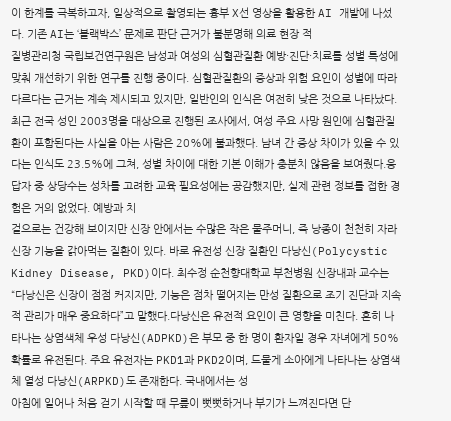이 한계를 극복하고자, 일상적으로 촬영되는 흉부 X선 영상을 활용한 AI 개발에 나섰다. 기존 AI는 ‘블랙박스’ 문제로 판단 근거가 불분명해 의료 현장 적
질병관리청 국립보건연구원은 남성과 여성의 심혈관질환 예방·진단·치료를 성별 특성에 맞춰 개선하기 위한 연구를 진행 중이다. 심혈관질환의 증상과 위험 요인이 성별에 따라 다르다는 근거는 계속 제시되고 있지만, 일반인의 인식은 여전히 낮은 것으로 나타났다.최근 전국 성인 2003명을 대상으로 진행된 조사에서, 여성 주요 사망 원인에 심혈관질환이 포함된다는 사실을 아는 사람은 20%에 불과했다. 남녀 간 증상 차이가 있을 수 있다는 인식도 23.5%에 그쳐, 성별 차이에 대한 기본 이해가 충분치 않음을 보여줬다.응답자 중 상당수는 성차를 고려한 교육 필요성에는 공감했지만, 실제 관련 정보를 접한 경험은 거의 없었다. 예방과 치
겉으로는 건강해 보이지만 신장 안에서는 수많은 작은 물주머니, 즉 낭종이 천천히 자라 신장 기능을 갉아먹는 질환이 있다. 바로 유전성 신장 질환인 다낭신(Polycystic Kidney Disease, PKD)이다. 최수정 순천향대학교 부천병원 신장내과 교수는 “다낭신은 신장이 점점 커지지만, 기능은 점차 떨어지는 만성 질환으로 조기 진단과 지속적 관리가 매우 중요하다”고 말했다.다낭신은 유전적 요인이 큰 영향을 미친다. 흔히 나타나는 상염색체 우성 다낭신(ADPKD)은 부모 중 한 명이 환자일 경우 자녀에게 50% 확률로 유전된다. 주요 유전자는 PKD1과 PKD2이며, 드물게 소아에게 나타나는 상염색체 열성 다낭신(ARPKD)도 존재한다. 국내에서는 성
아침에 일어나 처음 걷기 시작할 때 무릎이 뻣뻣하거나 부기가 느껴진다면 단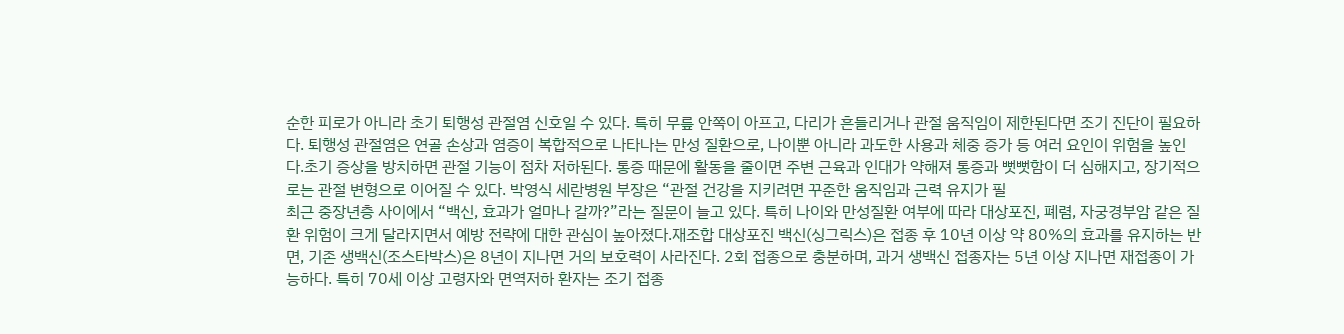순한 피로가 아니라 초기 퇴행성 관절염 신호일 수 있다. 특히 무릎 안쪽이 아프고, 다리가 흔들리거나 관절 움직임이 제한된다면 조기 진단이 필요하다. 퇴행성 관절염은 연골 손상과 염증이 복합적으로 나타나는 만성 질환으로, 나이뿐 아니라 과도한 사용과 체중 증가 등 여러 요인이 위험을 높인다.초기 증상을 방치하면 관절 기능이 점차 저하된다. 통증 때문에 활동을 줄이면 주변 근육과 인대가 약해져 통증과 뻣뻣함이 더 심해지고, 장기적으로는 관절 변형으로 이어질 수 있다. 박영식 세란병원 부장은 “관절 건강을 지키려면 꾸준한 움직임과 근력 유지가 필
최근 중장년층 사이에서 “백신, 효과가 얼마나 갈까?”라는 질문이 늘고 있다. 특히 나이와 만성질환 여부에 따라 대상포진, 폐렴, 자궁경부암 같은 질환 위험이 크게 달라지면서 예방 전략에 대한 관심이 높아졌다.재조합 대상포진 백신(싱그릭스)은 접종 후 10년 이상 약 80%의 효과를 유지하는 반면, 기존 생백신(조스타박스)은 8년이 지나면 거의 보호력이 사라진다. 2회 접종으로 충분하며, 과거 생백신 접종자는 5년 이상 지나면 재접종이 가능하다. 특히 70세 이상 고령자와 면역저하 환자는 조기 접종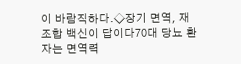이 바람직하다.◇장기 면역, 재조합 백신이 답이다70대 당뇨 환자는 면역력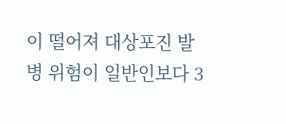이 떨어져 대상포진 발병 위험이 일반인보다 3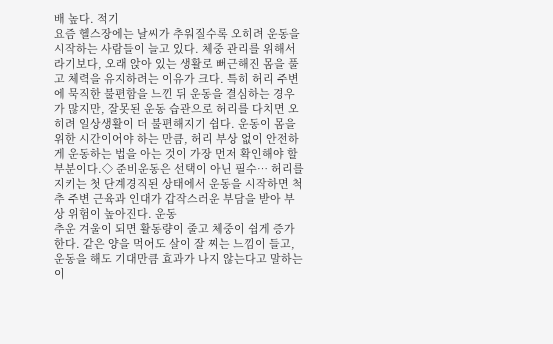배 높다. 적기
요즘 헬스장에는 날씨가 추워질수록 오히려 운동을 시작하는 사람들이 늘고 있다. 체중 관리를 위해서라기보다, 오래 앉아 있는 생활로 뻐근해진 몸을 풀고 체력을 유지하려는 이유가 크다. 특히 허리 주변에 묵직한 불편함을 느낀 뒤 운동을 결심하는 경우가 많지만, 잘못된 운동 습관으로 허리를 다치면 오히려 일상생활이 더 불편해지기 쉽다. 운동이 몸을 위한 시간이어야 하는 만큼, 허리 부상 없이 안전하게 운동하는 법을 아는 것이 가장 먼저 확인해야 할 부분이다.◇ 준비운동은 선택이 아닌 필수… 허리를 지키는 첫 단계경직된 상태에서 운동을 시작하면 척추 주변 근육과 인대가 갑작스러운 부담을 받아 부상 위험이 높아진다. 운동
추운 겨울이 되면 활동량이 줄고 체중이 쉽게 증가한다. 같은 양을 먹어도 살이 잘 찌는 느낌이 들고, 운동을 해도 기대만큼 효과가 나지 않는다고 말하는 이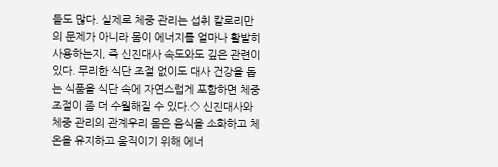들도 많다. 실제로 체중 관리는 섭취 칼로리만의 문제가 아니라 몸이 에너지를 얼마나 활발히 사용하는지, 즉 신진대사 속도와도 깊은 관련이 있다. 무리한 식단 조절 없이도 대사 건강을 돕는 식품을 식단 속에 자연스럽게 포함하면 체중 조절이 좀 더 수월해질 수 있다.◇ 신진대사와 체중 관리의 관계우리 몸은 음식을 소화하고 체온을 유지하고 움직이기 위해 에너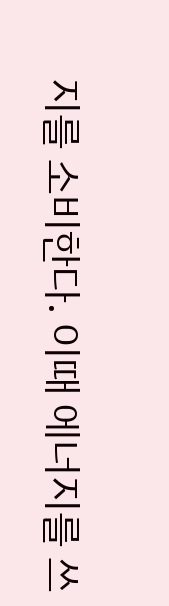지를 소비한다. 이때 에너지를 쓰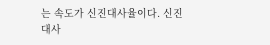는 속도가 신진대사율이다. 신진대사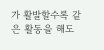가 활발할수록 같은 활동을 해도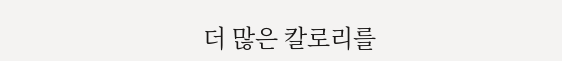더 많은 칼로리를